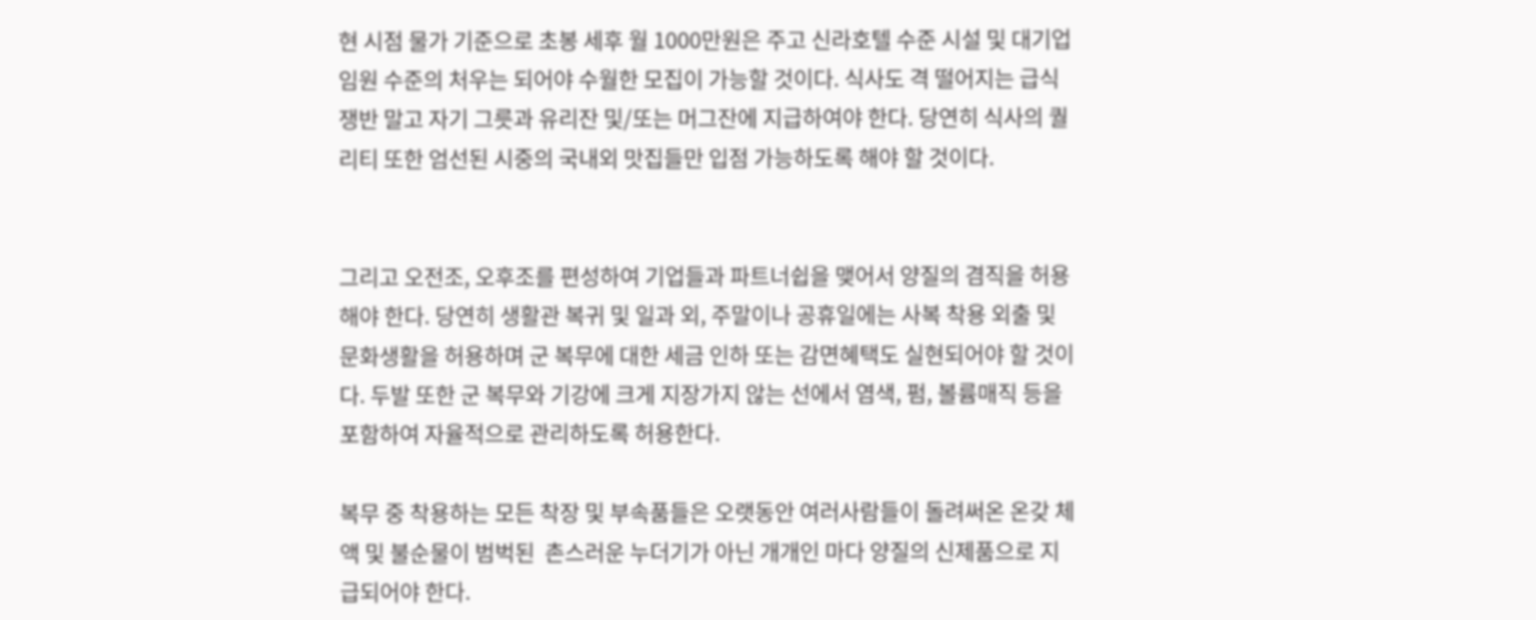현 시점 물가 기준으로 초봉 세후 월 1000만원은 주고 신라호텔 수준 시설 및 대기업 임원 수준의 처우는 되어야 수월한 모집이 가능할 것이다. 식사도 격 떨어지는 급식쟁반 말고 자기 그릇과 유리잔 및/또는 머그잔에 지급하여야 한다. 당연히 식사의 퀄리티 또한 엄선된 시중의 국내외 맛집들만 입점 가능하도록 해야 할 것이다.


그리고 오전조, 오후조를 편성하여 기업들과 파트너쉽을 맺어서 양질의 겸직을 허용해야 한다. 당연히 생활관 복귀 및 일과 외, 주말이나 공휴일에는 사복 착용 외출 및 문화생활을 허용하며 군 복무에 대한 세금 인하 또는 감면혜택도 실현되어야 할 것이다. 두발 또한 군 복무와 기강에 크게 지장가지 않는 선에서 염색, 펌, 볼륨매직 등을 포함하여 자율적으로 관리하도록 허용한다.

복무 중 착용하는 모든 착장 및 부속품들은 오랫동안 여러사람들이 돌려써온 온갖 체액 및 불순물이 범벅된  촌스러운 누더기가 아닌 개개인 마다 양질의 신제품으로 지급되어야 한다.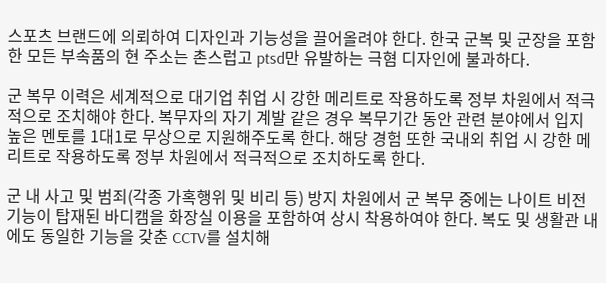스포츠 브랜드에 의뢰하여 디자인과 기능성을 끌어올려야 한다. 한국 군복 및 군장을 포함한 모든 부속품의 현 주소는 촌스럽고 ptsd만 유발하는 극혐 디자인에 불과하다.

군 복무 이력은 세계적으로 대기업 취업 시 강한 메리트로 작용하도록 정부 차원에서 적극적으로 조치해야 한다. 복무자의 자기 계발 같은 경우 복무기간 동안 관련 분야에서 입지 높은 멘토를 1대1로 무상으로 지원해주도록 한다. 해당 경험 또한 국내외 취업 시 강한 메리트로 작용하도록 정부 차원에서 적극적으로 조치하도록 한다.

군 내 사고 및 범죄(각종 가혹행위 및 비리 등) 방지 차원에서 군 복무 중에는 나이트 비전 기능이 탑재된 바디캠을 화장실 이용을 포함하여 상시 착용하여야 한다. 복도 및 생활관 내에도 동일한 기능을 갖춘 CCTV를 설치해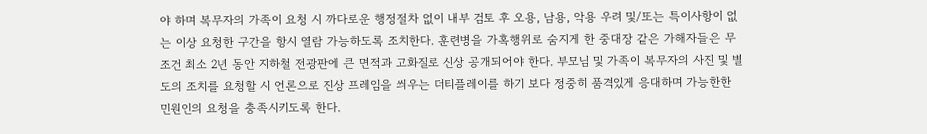야 하며 복무자의 가족이 요청 시 까다로운 행정절차 없이 내부 검토 후 오용, 남용, 악용 우려 및/또는 특이사항이 없는 이상 요청한 구간을 항시 열람 가능하도록 조치한다. 훈련병을 가혹행위로 숨지게 한 중대장 같은 가해자들은 무조건 최소 2년 동안 지하철 전광판에 큰 면적과 고화질로 신상 공개되어야 한다. 부모님 및 가족이 복무자의 사진 및 별도의 조치를 요청할 시 언론으로 진상 프레임을 씌우는 더티플레이를 하기 보다 정중히 품격있게 응대하며 가능한한 민원인의 요청을 충족시키도록 한다.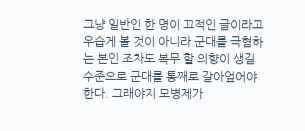그냥 일반인 한 명이 끄적인 글이라고 우습게 볼 것이 아니라 군대를 극혐하는 본인 조차도 복무 할 의향이 생길 수준으로 군대를 통째로 갈아엎어야 한다. 그래야지 모병제가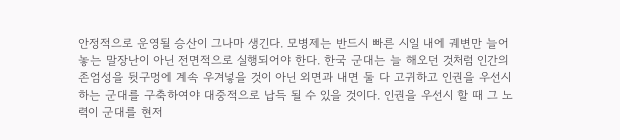안정적으로 운영될 승산이 그나마 생긴다. 모병제는 반드시 빠른 시일 내에 궤변만 늘어놓는 말장난이 아닌 전면적으로 실행되어야 한다. 한국 군대는 늘 해오던 것처럼 인간의 존엄성을 뒷구멍에 계속 우겨넣을 것이 아닌 외면과 내면 둘 다 고귀하고 인권을 우선시하는 군대를 구축하여야 대중적으로 납득 될 수 있을 것이다. 인권을 우선시 할 때 그 노력이 군대를 현저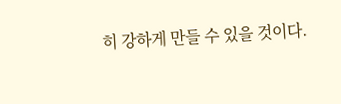히 강하게 만들 수 있을 것이다.